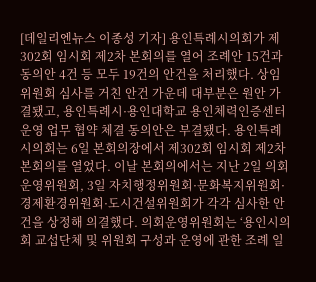[데일리엔뉴스 이종성 기자] 용인특례시의회가 제302회 임시회 제2차 본회의를 열어 조례안 15건과 동의안 4건 등 모두 19건의 안건을 처리했다. 상임위원회 심사를 거친 안건 가운데 대부분은 원안 가결됐고, 용인특례시·용인대학교 용인체력인증센터 운영 업무 협약 체결 동의안은 부결됐다. 용인특례시의회는 6일 본회의장에서 제302회 임시회 제2차 본회의를 열었다. 이날 본회의에서는 지난 2일 의회운영위원회, 3일 자치행정위원회·문화복지위원회·경제환경위원회·도시건설위원회가 각각 심사한 안건을 상정해 의결했다. 의회운영위원회는 ‘용인시의회 교섭단체 및 위원회 구성과 운영에 관한 조례 일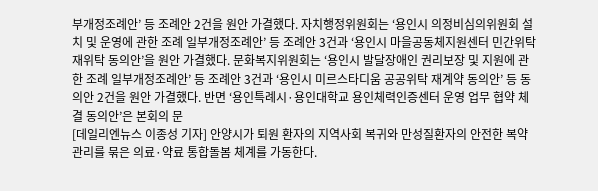부개정조례안’ 등 조례안 2건을 원안 가결했다. 자치행정위원회는 ‘용인시 의정비심의위원회 설치 및 운영에 관한 조례 일부개정조례안’ 등 조례안 3건과 ‘용인시 마을공동체지원센터 민간위탁 재위탁 동의안’을 원안 가결했다. 문화복지위원회는 ‘용인시 발달장애인 권리보장 및 지원에 관한 조례 일부개정조례안’ 등 조례안 3건과 ‘용인시 미르스타디움 공공위탁 재계약 동의안’ 등 동의안 2건을 원안 가결했다. 반면 ‘용인특례시·용인대학교 용인체력인증센터 운영 업무 협약 체결 동의안’은 본회의 문
[데일리엔뉴스 이종성 기자] 안양시가 퇴원 환자의 지역사회 복귀와 만성질환자의 안전한 복약 관리를 묶은 의료·약료 통합돌봄 체계를 가동한다.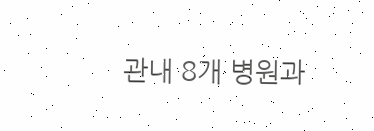관내 8개 병원과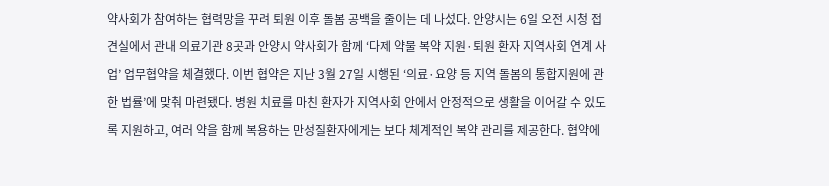약사회가 참여하는 협력망을 꾸려 퇴원 이후 돌봄 공백을 줄이는 데 나섰다. 안양시는 6일 오전 시청 접견실에서 관내 의료기관 8곳과 안양시 약사회가 함께 ‘다제 약물 복약 지원·퇴원 환자 지역사회 연계 사업’ 업무협약을 체결했다. 이번 협약은 지난 3월 27일 시행된 ‘의료·요양 등 지역 돌봄의 통합지원에 관한 법률’에 맞춰 마련됐다. 병원 치료를 마친 환자가 지역사회 안에서 안정적으로 생활을 이어갈 수 있도록 지원하고, 여러 약을 함께 복용하는 만성질환자에게는 보다 체계적인 복약 관리를 제공한다. 협약에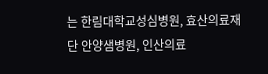는 한림대학교성심병원, 효산의료재단 안양샘병원, 인산의료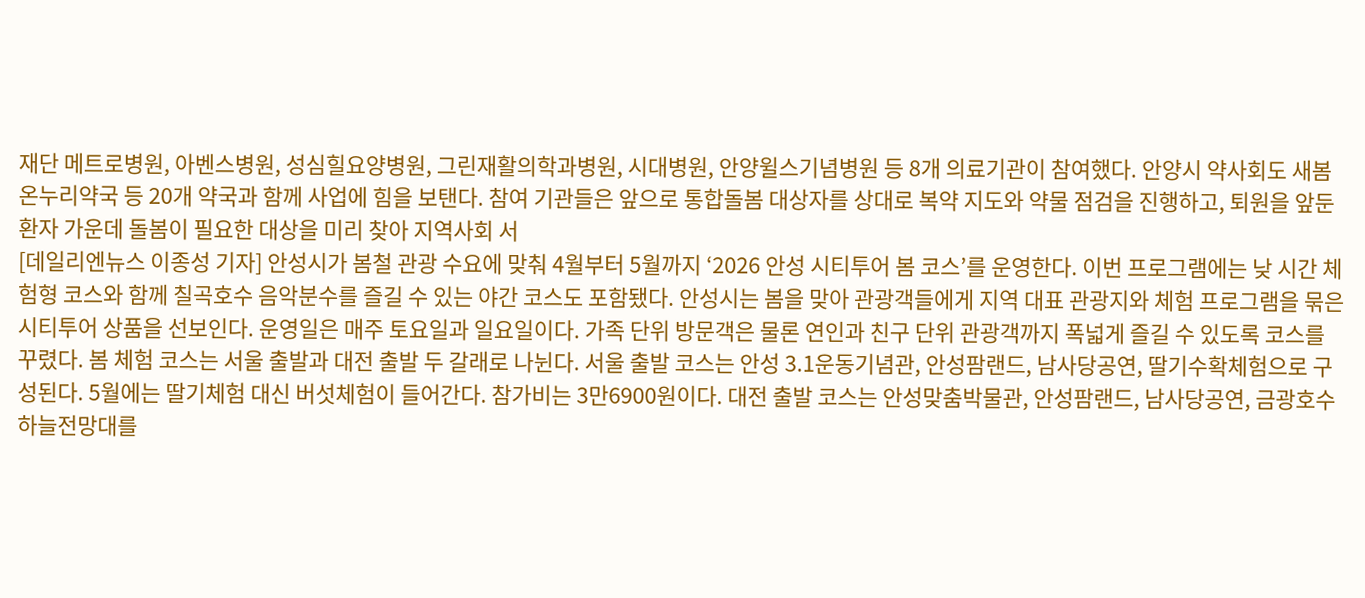재단 메트로병원, 아벤스병원, 성심힐요양병원, 그린재활의학과병원, 시대병원, 안양윌스기념병원 등 8개 의료기관이 참여했다. 안양시 약사회도 새봄온누리약국 등 20개 약국과 함께 사업에 힘을 보탠다. 참여 기관들은 앞으로 통합돌봄 대상자를 상대로 복약 지도와 약물 점검을 진행하고, 퇴원을 앞둔 환자 가운데 돌봄이 필요한 대상을 미리 찾아 지역사회 서
[데일리엔뉴스 이종성 기자] 안성시가 봄철 관광 수요에 맞춰 4월부터 5월까지 ‘2026 안성 시티투어 봄 코스’를 운영한다. 이번 프로그램에는 낮 시간 체험형 코스와 함께 칠곡호수 음악분수를 즐길 수 있는 야간 코스도 포함됐다. 안성시는 봄을 맞아 관광객들에게 지역 대표 관광지와 체험 프로그램을 묶은 시티투어 상품을 선보인다. 운영일은 매주 토요일과 일요일이다. 가족 단위 방문객은 물론 연인과 친구 단위 관광객까지 폭넓게 즐길 수 있도록 코스를 꾸렸다. 봄 체험 코스는 서울 출발과 대전 출발 두 갈래로 나뉜다. 서울 출발 코스는 안성 3.1운동기념관, 안성팜랜드, 남사당공연, 딸기수확체험으로 구성된다. 5월에는 딸기체험 대신 버섯체험이 들어간다. 참가비는 3만6900원이다. 대전 출발 코스는 안성맞춤박물관, 안성팜랜드, 남사당공연, 금광호수 하늘전망대를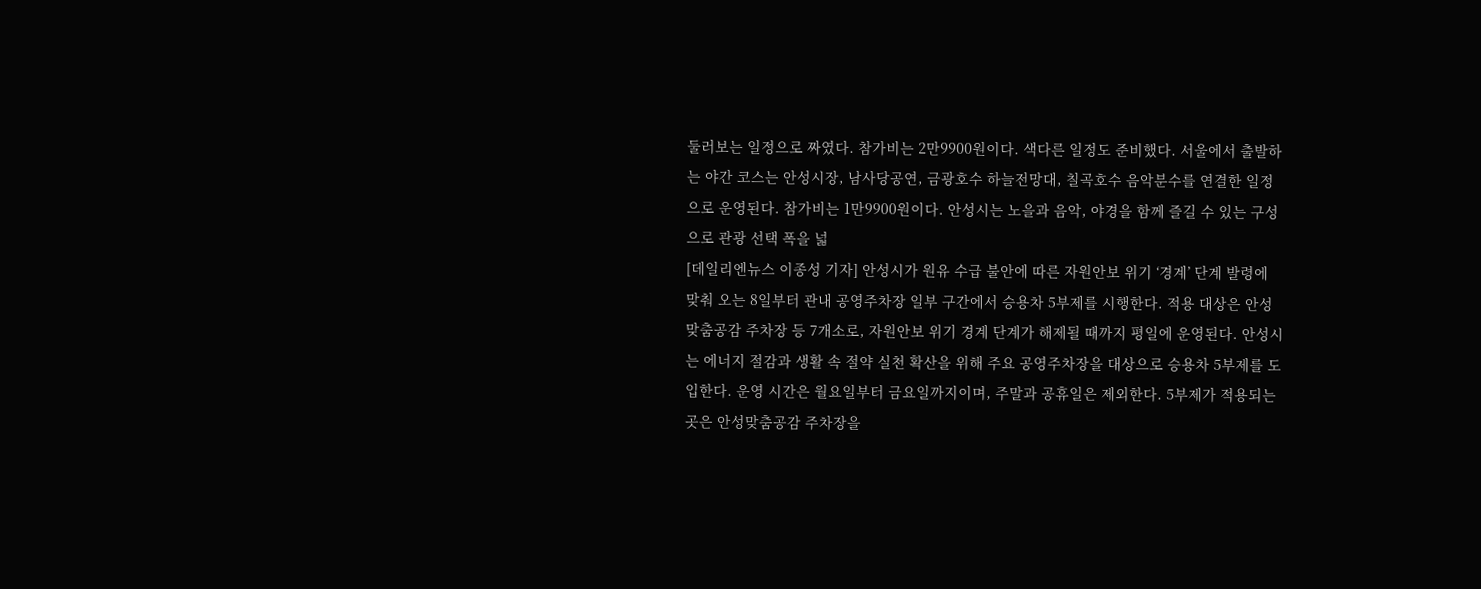둘러보는 일정으로 짜였다. 참가비는 2만9900원이다. 색다른 일정도 준비했다. 서울에서 출발하는 야간 코스는 안성시장, 남사당공연, 금광호수 하늘전망대, 칠곡호수 음악분수를 연결한 일정으로 운영된다. 참가비는 1만9900원이다. 안성시는 노을과 음악, 야경을 함께 즐길 수 있는 구성으로 관광 선택 폭을 넓
[데일리엔뉴스 이종성 기자] 안성시가 원유 수급 불안에 따른 자원안보 위기 ‘경계’ 단계 발령에 맞춰 오는 8일부터 관내 공영주차장 일부 구간에서 승용차 5부제를 시행한다. 적용 대상은 안성맞춤공감 주차장 등 7개소로, 자원안보 위기 경계 단계가 해제될 때까지 평일에 운영된다. 안성시는 에너지 절감과 생활 속 절약 실천 확산을 위해 주요 공영주차장을 대상으로 승용차 5부제를 도입한다. 운영 시간은 월요일부터 금요일까지이며, 주말과 공휴일은 제외한다. 5부제가 적용되는 곳은 안성맞춤공감 주차장을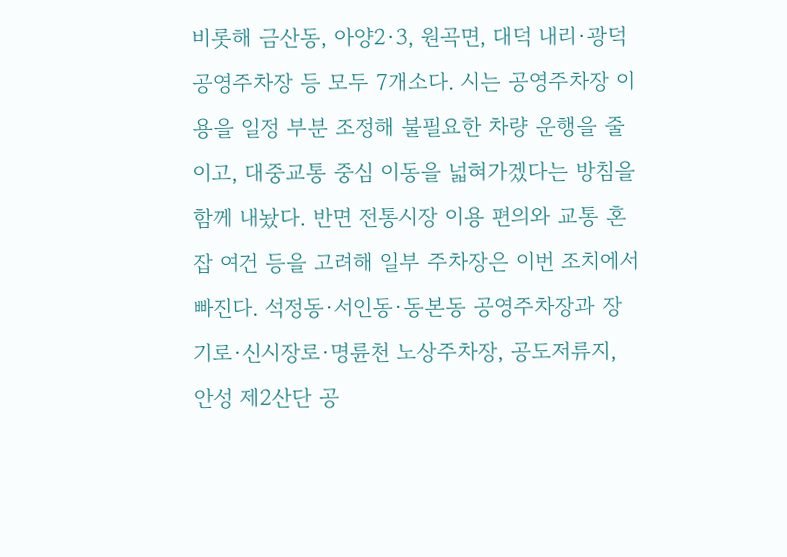비롯해 금산동, 아양2·3, 원곡면, 대덕 내리·광덕 공영주차장 등 모두 7개소다. 시는 공영주차장 이용을 일정 부분 조정해 불필요한 차량 운행을 줄이고, 대중교통 중심 이동을 넓혀가겠다는 방침을 함께 내놨다. 반면 전통시장 이용 편의와 교통 혼잡 여건 등을 고려해 일부 주차장은 이번 조치에서 빠진다. 석정동·서인동·동본동 공영주차장과 장기로·신시장로·명륜천 노상주차장, 공도저류지, 안성 제2산단 공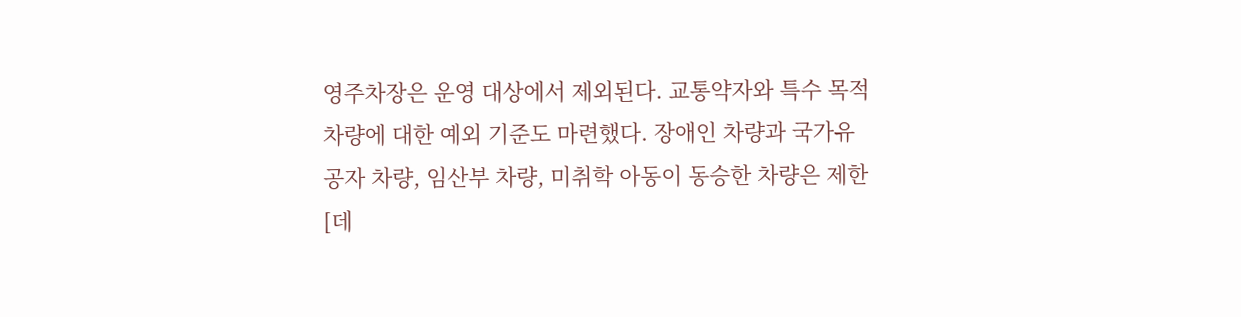영주차장은 운영 대상에서 제외된다. 교통약자와 특수 목적 차량에 대한 예외 기준도 마련했다. 장애인 차량과 국가유공자 차량, 임산부 차량, 미취학 아동이 동승한 차량은 제한
[데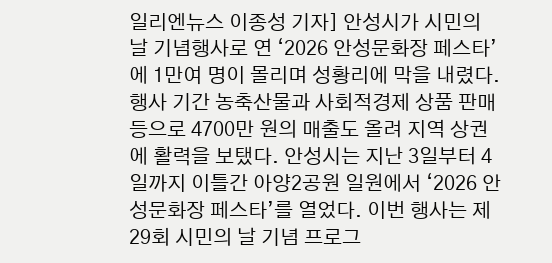일리엔뉴스 이종성 기자] 안성시가 시민의 날 기념행사로 연 ‘2026 안성문화장 페스타’에 1만여 명이 몰리며 성황리에 막을 내렸다. 행사 기간 농축산물과 사회적경제 상품 판매 등으로 4700만 원의 매출도 올려 지역 상권에 활력을 보탰다. 안성시는 지난 3일부터 4일까지 이틀간 아양2공원 일원에서 ‘2026 안성문화장 페스타’를 열었다. 이번 행사는 제29회 시민의 날 기념 프로그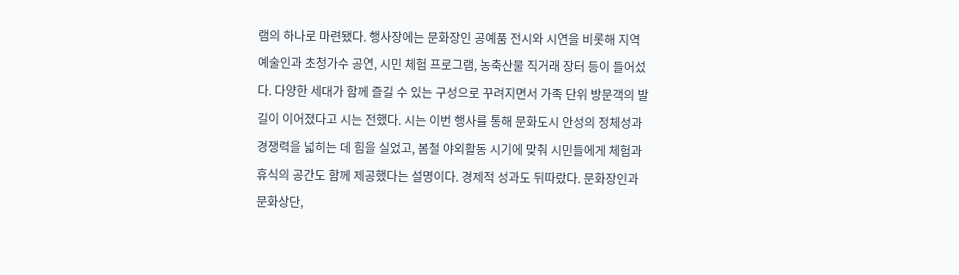램의 하나로 마련됐다. 행사장에는 문화장인 공예품 전시와 시연을 비롯해 지역 예술인과 초청가수 공연, 시민 체험 프로그램, 농축산물 직거래 장터 등이 들어섰다. 다양한 세대가 함께 즐길 수 있는 구성으로 꾸려지면서 가족 단위 방문객의 발길이 이어졌다고 시는 전했다. 시는 이번 행사를 통해 문화도시 안성의 정체성과 경쟁력을 넓히는 데 힘을 실었고, 봄철 야외활동 시기에 맞춰 시민들에게 체험과 휴식의 공간도 함께 제공했다는 설명이다. 경제적 성과도 뒤따랐다. 문화장인과 문화상단,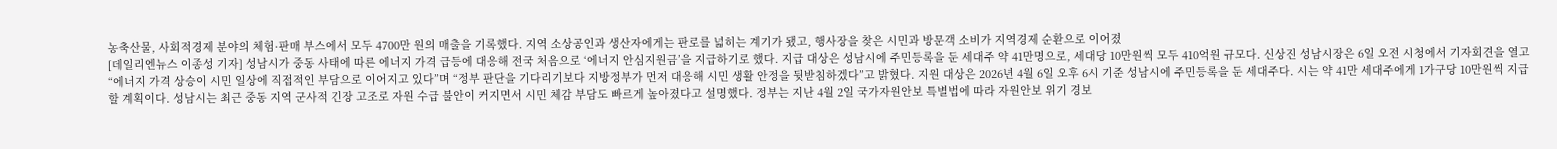농축산물, 사회적경제 분야의 체험·판매 부스에서 모두 4700만 원의 매출을 기록했다. 지역 소상공인과 생산자에게는 판로를 넓히는 계기가 됐고, 행사장을 찾은 시민과 방문객 소비가 지역경제 순환으로 이어졌
[데일리엔뉴스 이종성 기자] 성남시가 중동 사태에 따른 에너지 가격 급등에 대응해 전국 처음으로 ‘에너지 안심지원금’을 지급하기로 했다. 지급 대상은 성남시에 주민등록을 둔 세대주 약 41만명으로, 세대당 10만원씩 모두 410억원 규모다. 신상진 성남시장은 6일 오전 시청에서 기자회견을 열고 “에너지 가격 상승이 시민 일상에 직접적인 부담으로 이어지고 있다”며 “정부 판단을 기다리기보다 지방정부가 먼저 대응해 시민 생활 안정을 뒷받침하겠다”고 밝혔다. 지원 대상은 2026년 4월 6일 오후 6시 기준 성남시에 주민등록을 둔 세대주다. 시는 약 41만 세대주에게 1가구당 10만원씩 지급할 계획이다. 성남시는 최근 중동 지역 군사적 긴장 고조로 자원 수급 불안이 커지면서 시민 체감 부담도 빠르게 높아졌다고 설명했다. 정부는 지난 4월 2일 국가자원안보 특별법에 따라 자원안보 위기 경보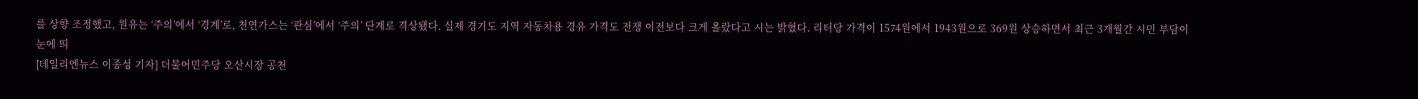를 상향 조정했고, 원유는 ‘주의’에서 ‘경계’로, 천연가스는 ‘관심’에서 ‘주의’ 단계로 격상됐다. 실제 경기도 지역 자동차용 경유 가격도 전쟁 이전보다 크게 올랐다고 시는 밝혔다. 리터당 가격이 1574원에서 1943원으로 369원 상승하면서 최근 3개월간 시민 부담이 눈에 띄
[데일리엔뉴스 이종성 기자] 더불어민주당 오산시장 공천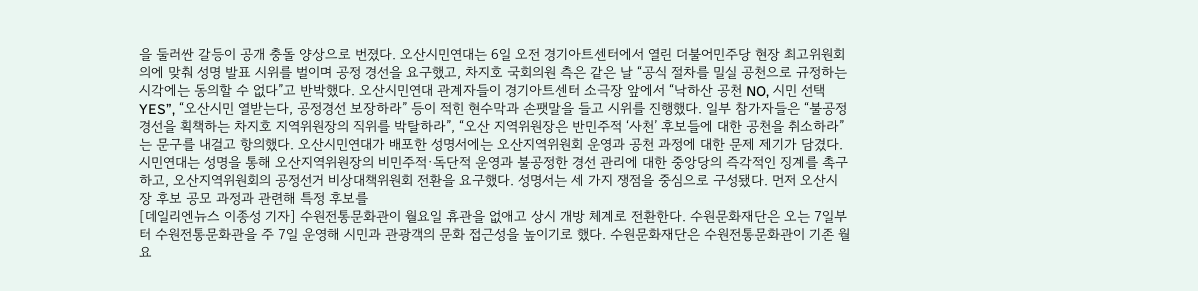을 둘러싼 갈등이 공개 충돌 양상으로 번졌다. 오산시민연대는 6일 오전 경기아트센터에서 열린 더불어민주당 현장 최고위원회의에 맞춰 성명 발표 시위를 벌이며 공정 경선을 요구했고, 차지호 국회의원 측은 같은 날 “공식 절차를 밀실 공천으로 규정하는 시각에는 동의할 수 없다”고 반박했다. 오산시민연대 관계자들이 경기아트센터 소극장 앞에서 “낙하산 공천 NO, 시민 선택 YES”, “오산시민 열받는다, 공정경선 보장하라” 등이 적힌 현수막과 손팻말을 들고 시위를 진행했다. 일부 참가자들은 “불공정 경선을 획책하는 차지호 지역위원장의 직위를 박탈하라”, “오산 지역위원장은 반민주적 ‘사천’ 후보들에 대한 공천을 취소하라”는 문구를 내걸고 항의했다. 오산시민연대가 배포한 성명서에는 오산지역위원회 운영과 공천 과정에 대한 문제 제기가 담겼다. 시민연대는 성명을 통해 오산지역위원장의 비민주적·독단적 운영과 불공정한 경선 관리에 대한 중앙당의 즉각적인 징계를 촉구하고, 오산지역위원회의 공정선거 비상대책위원회 전환을 요구했다. 성명서는 세 가지 쟁점을 중심으로 구성됐다. 먼저 오산시장 후보 공모 과정과 관련해 특정 후보를
[데일리엔뉴스 이종성 기자] 수원전통문화관이 월요일 휴관을 없애고 상시 개방 체계로 전환한다. 수원문화재단은 오는 7일부터 수원전통문화관을 주 7일 운영해 시민과 관광객의 문화 접근성을 높이기로 했다. 수원문화재단은 수원전통문화관이 기존 월요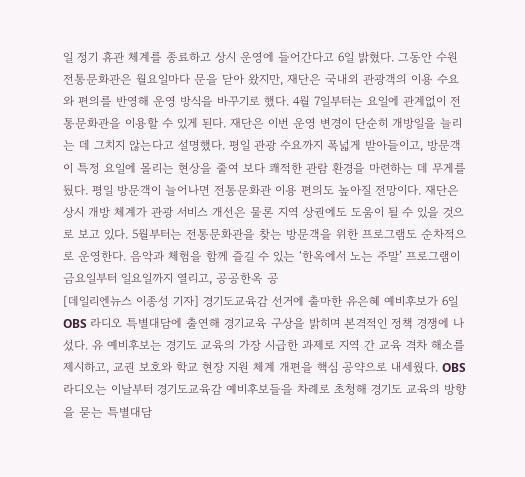일 정기 휴관 체계를 종료하고 상시 운영에 들어간다고 6일 밝혔다. 그동안 수원전통문화관은 월요일마다 문을 닫아 왔지만, 재단은 국내외 관광객의 이용 수요와 편의를 반영해 운영 방식을 바꾸기로 했다. 4월 7일부터는 요일에 관계없이 전통문화관을 이용할 수 있게 된다. 재단은 이번 운영 변경이 단순히 개방일을 늘리는 데 그치지 않는다고 설명했다. 평일 관광 수요까지 폭넓게 받아들이고, 방문객이 특정 요일에 몰리는 현상을 줄여 보다 쾌적한 관람 환경을 마련하는 데 무게를 뒀다. 평일 방문객이 늘어나면 전통문화관 이용 편의도 높아질 전망이다. 재단은 상시 개방 체계가 관광 서비스 개선은 물론 지역 상권에도 도움이 될 수 있을 것으로 보고 있다. 5월부터는 전통문화관을 찾는 방문객을 위한 프로그램도 순차적으로 운영한다. 음악과 체험을 함께 즐길 수 있는 ‘한옥에서 노는 주말’ 프로그램이 금요일부터 일요일까지 열리고, 공공한옥 공
[데일리엔뉴스 이종성 기자] 경기도교육감 선거에 출마한 유은혜 예비후보가 6일 OBS 라디오 특별대담에 출연해 경기교육 구상을 밝히며 본격적인 정책 경쟁에 나섰다. 유 예비후보는 경기도 교육의 가장 시급한 과제로 지역 간 교육 격차 해소를 제시하고, 교권 보호와 학교 현장 지원 체계 개편을 핵심 공약으로 내세웠다. OBS 라디오는 이날부터 경기도교육감 예비후보들을 차례로 초청해 경기도 교육의 방향을 묻는 특별대담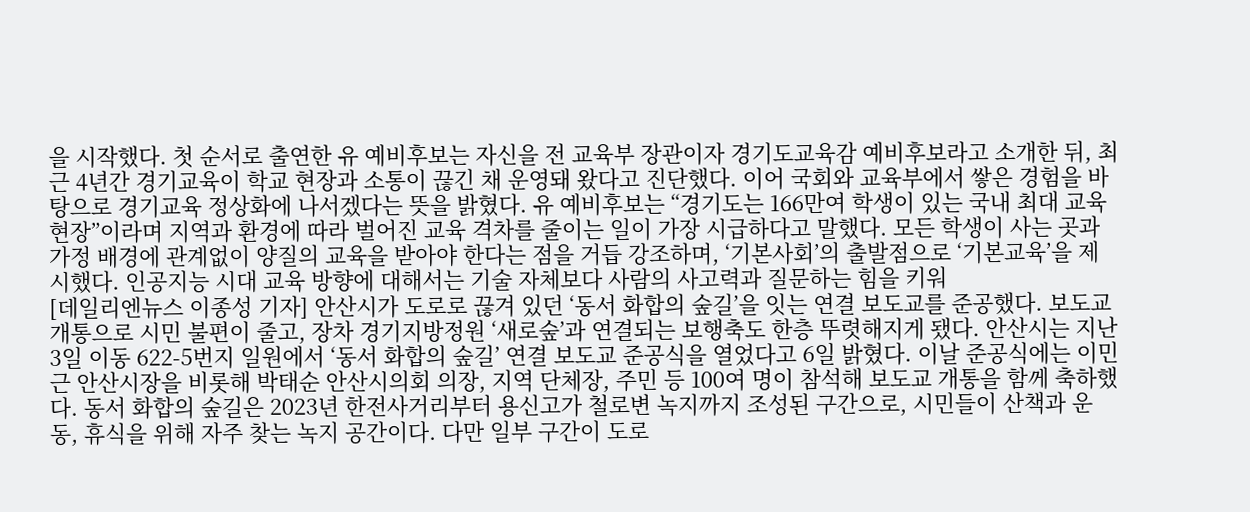을 시작했다. 첫 순서로 출연한 유 예비후보는 자신을 전 교육부 장관이자 경기도교육감 예비후보라고 소개한 뒤, 최근 4년간 경기교육이 학교 현장과 소통이 끊긴 채 운영돼 왔다고 진단했다. 이어 국회와 교육부에서 쌓은 경험을 바탕으로 경기교육 정상화에 나서겠다는 뜻을 밝혔다. 유 예비후보는 “경기도는 166만여 학생이 있는 국내 최대 교육 현장”이라며 지역과 환경에 따라 벌어진 교육 격차를 줄이는 일이 가장 시급하다고 말했다. 모든 학생이 사는 곳과 가정 배경에 관계없이 양질의 교육을 받아야 한다는 점을 거듭 강조하며, ‘기본사회’의 출발점으로 ‘기본교육’을 제시했다. 인공지능 시대 교육 방향에 대해서는 기술 자체보다 사람의 사고력과 질문하는 힘을 키워
[데일리엔뉴스 이종성 기자] 안산시가 도로로 끊겨 있던 ‘동서 화합의 숲길’을 잇는 연결 보도교를 준공했다. 보도교 개통으로 시민 불편이 줄고, 장차 경기지방정원 ‘새로숲’과 연결되는 보행축도 한층 뚜렷해지게 됐다. 안산시는 지난 3일 이동 622-5번지 일원에서 ‘동서 화합의 숲길’ 연결 보도교 준공식을 열었다고 6일 밝혔다. 이날 준공식에는 이민근 안산시장을 비롯해 박태순 안산시의회 의장, 지역 단체장, 주민 등 100여 명이 참석해 보도교 개통을 함께 축하했다. 동서 화합의 숲길은 2023년 한전사거리부터 용신고가 철로변 녹지까지 조성된 구간으로, 시민들이 산책과 운동, 휴식을 위해 자주 찾는 녹지 공간이다. 다만 일부 구간이 도로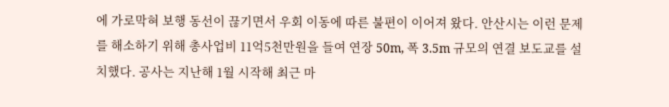에 가로막혀 보행 동선이 끊기면서 우회 이동에 따른 불편이 이어져 왔다. 안산시는 이런 문제를 해소하기 위해 총사업비 11억5천만원을 들여 연장 50m, 폭 3.5m 규모의 연결 보도교를 설치했다. 공사는 지난해 1월 시작해 최근 마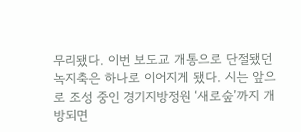무리됐다. 이번 보도교 개통으로 단절됐던 녹지축은 하나로 이어지게 됐다. 시는 앞으로 조성 중인 경기지방정원 ‘새로숲’까지 개방되면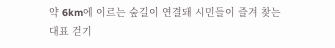약 6km에 이르는 숲길이 연결돼 시민들이 즐겨 찾는 대표 걷기